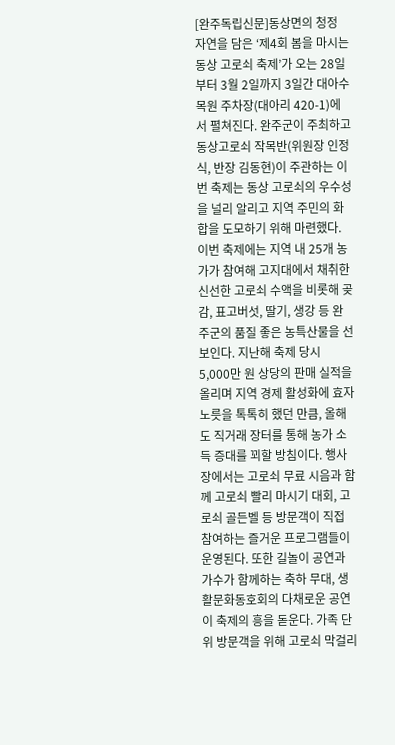[완주독립신문]동상면의 청정 자연을 담은 ‘제4회 봄을 마시는 동상 고로쇠 축제’가 오는 28일부터 3월 2일까지 3일간 대아수목원 주차장(대아리 420-1)에서 펼쳐진다. 완주군이 주최하고 동상고로쇠 작목반(위원장 인정식, 반장 김동현)이 주관하는 이번 축제는 동상 고로쇠의 우수성을 널리 알리고 지역 주민의 화합을 도모하기 위해 마련했다. 이번 축제에는 지역 내 25개 농가가 참여해 고지대에서 채취한 신선한 고로쇠 수액을 비롯해 곶감, 표고버섯, 딸기, 생강 등 완주군의 품질 좋은 농특산물을 선보인다. 지난해 축제 당시 5,000만 원 상당의 판매 실적을 올리며 지역 경제 활성화에 효자 노릇을 톡톡히 했던 만큼, 올해도 직거래 장터를 통해 농가 소득 증대를 꾀할 방침이다. 행사장에서는 고로쇠 무료 시음과 함께 고로쇠 빨리 마시기 대회, 고로쇠 골든벨 등 방문객이 직접 참여하는 즐거운 프로그램들이 운영된다. 또한 길놀이 공연과 가수가 함께하는 축하 무대, 생활문화동호회의 다채로운 공연이 축제의 흥을 돋운다. 가족 단위 방문객을 위해 고로쇠 막걸리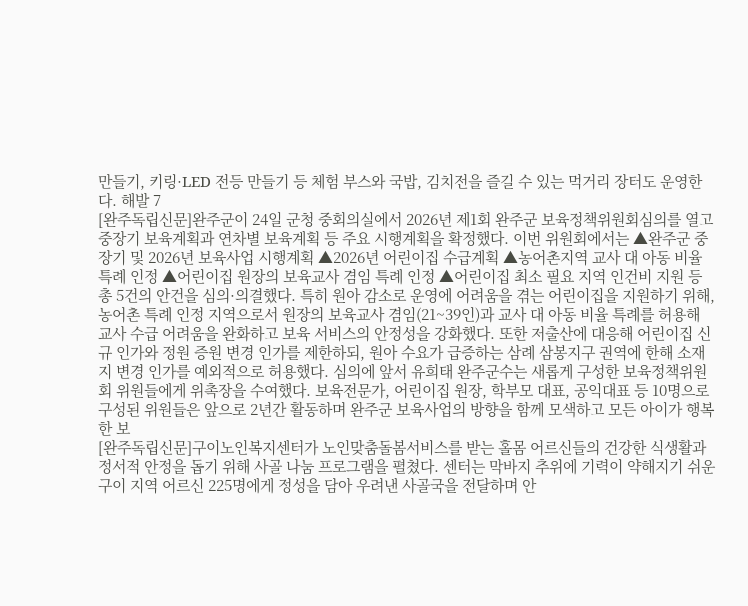만들기, 키링·LED 전등 만들기 등 체험 부스와 국밥, 김치전을 즐길 수 있는 먹거리 장터도 운영한다. 해발 7
[완주독립신문]완주군이 24일 군청 중회의실에서 2026년 제1회 완주군 보육정책위원회심의를 열고 중장기 보육계획과 연차별 보육계획 등 주요 시행계획을 확정했다. 이번 위원회에서는 ▲완주군 중장기 및 2026년 보육사업 시행계획 ▲2026년 어린이집 수급계획 ▲농어촌지역 교사 대 아동 비율 특례 인정 ▲어린이집 원장의 보육교사 겸임 특례 인정 ▲어린이집 최소 필요 지역 인건비 지원 등 총 5건의 안건을 심의·의결했다. 특히 원아 감소로 운영에 어려움을 겪는 어린이집을 지원하기 위해, 농어촌 특례 인정 지역으로서 원장의 보육교사 겸임(21~39인)과 교사 대 아동 비율 특례를 허용해 교사 수급 어려움을 완화하고 보육 서비스의 안정성을 강화했다. 또한 저출산에 대응해 어린이집 신규 인가와 정원 증원 변경 인가를 제한하되, 원아 수요가 급증하는 삼례 삼봉지구 권역에 한해 소재지 변경 인가를 예외적으로 허용했다. 심의에 앞서 유희태 완주군수는 새롭게 구성한 보육정책위원회 위원들에게 위촉장을 수여했다. 보육전문가, 어린이집 원장, 학부모 대표, 공익대표 등 10명으로 구성된 위원들은 앞으로 2년간 활동하며 완주군 보육사업의 방향을 함께 모색하고 모든 아이가 행복한 보
[완주독립신문]구이노인복지센터가 노인맞춤돌봄서비스를 받는 홀몸 어르신들의 건강한 식생활과 정서적 안정을 돕기 위해 사골 나눔 프로그램을 펼쳤다. 센터는 막바지 추위에 기력이 약해지기 쉬운 구이 지역 어르신 225명에게 정성을 담아 우려낸 사골국을 전달하며 안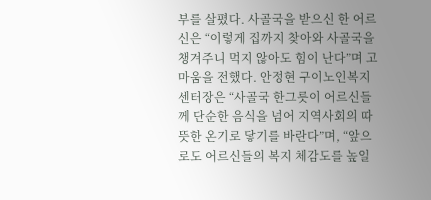부를 살폈다. 사골국을 받으신 한 어르신은 “이렇게 집까지 찾아와 사골국을 챙겨주니 먹지 않아도 힘이 난다”며 고마움을 전했다. 안정현 구이노인복지센터장은 “사골국 한그릇이 어르신들께 단순한 음식을 넘어 지역사회의 따뜻한 온기로 닿기를 바란다”며, “앞으로도 어르신들의 복지 체감도를 높일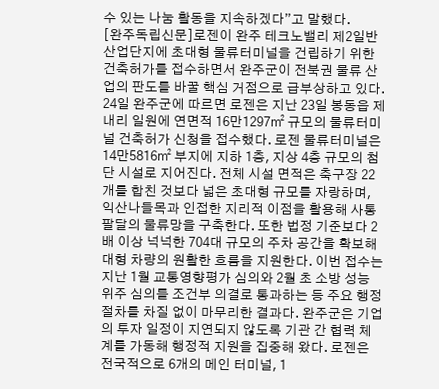수 있는 나눔 활동을 지속하겠다”고 말했다.
[완주독립신문]로젠이 완주 테크노밸리 제2일반산업단지에 초대형 물류터미널을 건립하기 위한 건축허가를 접수하면서 완주군이 전북권 물류 산업의 판도를 바꿀 핵심 거점으로 급부상하고 있다. 24일 완주군에 따르면 로젠은 지난 23일 봉동읍 제내리 일원에 연면적 16만1297㎡ 규모의 물류터미널 건축허가 신청을 접수했다. 로젠 물류터미널은 14만5816㎡ 부지에 지하 1층, 지상 4층 규모의 첨단 시설로 지어진다. 전체 시설 면적은 축구장 22개를 합친 것보다 넓은 초대형 규모를 자랑하며, 익산나들목과 인접한 지리적 이점을 활용해 사통팔달의 물류망을 구축한다. 또한 법정 기준보다 2배 이상 넉넉한 704대 규모의 주차 공간을 확보해 대형 차량의 원활한 흐름을 지원한다. 이번 접수는 지난 1월 교통영향평가 심의와 2월 초 소방 성능 위주 심의를 조건부 의결로 통과하는 등 주요 행정 절차를 차질 없이 마무리한 결과다. 완주군은 기업의 투자 일정이 지연되지 않도록 기관 간 협력 체계를 가동해 행정적 지원을 집중해 왔다. 로젠은 전국적으로 6개의 메인 터미널, 1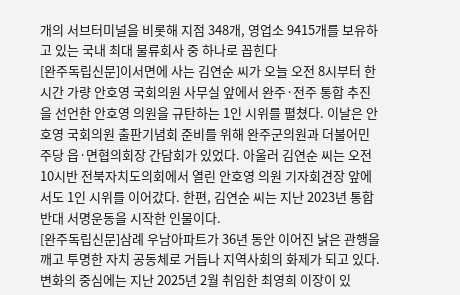개의 서브터미널을 비롯해 지점 348개, 영업소 9415개를 보유하고 있는 국내 최대 물류회사 중 하나로 꼽힌다
[완주독립신문]이서면에 사는 김연순 씨가 오늘 오전 8시부터 한시간 가량 안호영 국회의원 사무실 앞에서 완주·전주 통합 추진을 선언한 안호영 의원을 규탄하는 1인 시위를 펼쳤다. 이날은 안호영 국회의원 출판기념회 준비를 위해 완주군의원과 더불어민주당 읍·면협의회장 간담회가 있었다. 아울러 김연순 씨는 오전 10시반 전북자치도의회에서 열린 안호영 의원 기자회견장 앞에서도 1인 시위를 이어갔다. 한편, 김연순 씨는 지난 2023년 통합반대 서명운동을 시작한 인물이다.
[완주독립신문]삼례 우남아파트가 36년 동안 이어진 낡은 관행을 깨고 투명한 자치 공동체로 거듭나 지역사회의 화제가 되고 있다. 변화의 중심에는 지난 2025년 2월 취임한 최영희 이장이 있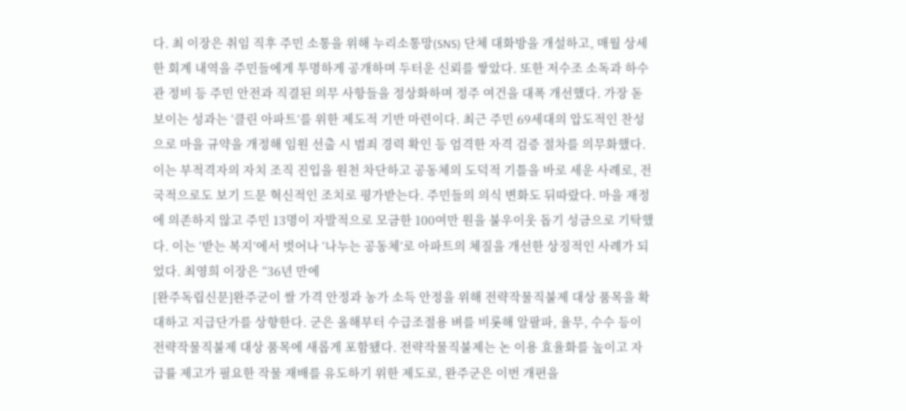다. 최 이장은 취임 직후 주민 소통을 위해 누리소통망(SNS) 단체 대화방을 개설하고, 매월 상세한 회계 내역을 주민들에게 투명하게 공개하며 두터운 신뢰를 쌓았다. 또한 저수조 소독과 하수관 정비 등 주민 안전과 직결된 의무 사항들을 정상화하며 정주 여건을 대폭 개선했다. 가장 돋보이는 성과는 ‘클린 아파트’를 위한 제도적 기반 마련이다. 최근 주민 69세대의 압도적인 찬성으로 마을 규약을 개정해 임원 선출 시 범죄 경력 확인 등 엄격한 자격 검증 절차를 의무화했다. 이는 부적격자의 자치 조직 진입을 원천 차단하고 공동체의 도덕적 기틀을 바로 세운 사례로, 전국적으로도 보기 드문 혁신적인 조치로 평가받는다. 주민들의 의식 변화도 뒤따랐다. 마을 재정에 의존하지 않고 주민 13명이 자발적으로 모금한 100여만 원을 불우이웃 돕기 성금으로 기탁했다. 이는 ‘받는 복지’에서 벗어나 ‘나누는 공동체’로 아파트의 체질을 개선한 상징적인 사례가 되었다. 최영희 이장은 “36년 만에
[완주독립신문]완주군이 쌀 가격 안정과 농가 소득 안정을 위해 전략작물직불제 대상 품목을 확대하고 지급단가를 상향한다. 군은 올해부터 수급조절용 벼를 비롯해 알팔파, 율무, 수수 등이 전략작물직불제 대상 품목에 새롭게 포함됐다. 전략작물직불제는 논 이용 효율화를 높이고 자급률 제고가 필요한 작물 재배를 유도하기 위한 제도로, 완주군은 이번 개편을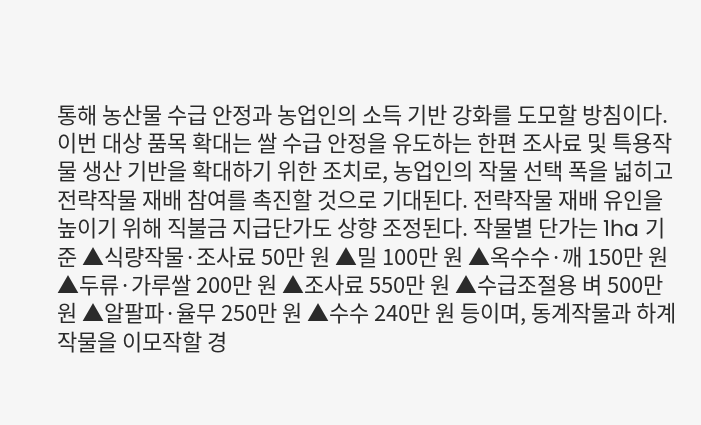통해 농산물 수급 안정과 농업인의 소득 기반 강화를 도모할 방침이다. 이번 대상 품목 확대는 쌀 수급 안정을 유도하는 한편 조사료 및 특용작물 생산 기반을 확대하기 위한 조치로, 농업인의 작물 선택 폭을 넓히고 전략작물 재배 참여를 촉진할 것으로 기대된다. 전략작물 재배 유인을 높이기 위해 직불금 지급단가도 상향 조정된다. 작물별 단가는 1ha 기준 ▲식량작물·조사료 50만 원 ▲밀 100만 원 ▲옥수수·깨 150만 원 ▲두류·가루쌀 200만 원 ▲조사료 550만 원 ▲수급조절용 벼 500만 원 ▲알팔파·율무 250만 원 ▲수수 240만 원 등이며, 동계작물과 하계작물을 이모작할 경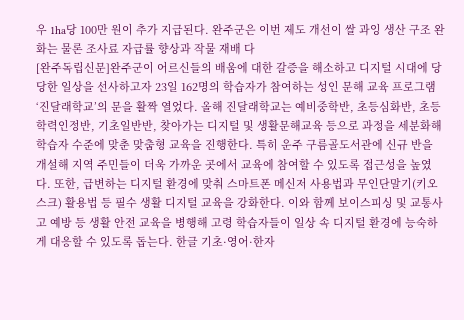우 1ha당 100만 원이 추가 지급된다. 완주군은 이번 제도 개선이 쌀 과잉 생산 구조 완화는 물론 조사료 자급률 향상과 작물 재배 다
[완주독립신문]완주군이 어르신들의 배움에 대한 갈증을 해소하고 디지털 시대에 당당한 일상을 선사하고자 23일 162명의 학습자가 참여하는 성인 문해 교육 프로그램 ‘진달래학교’의 문을 활짝 열었다. 올해 진달래학교는 예비중학반, 초등심화반, 초등학력인정반, 기초일반반, 찾아가는 디지털 및 생활문해교육 등으로 과정을 세분화해 학습자 수준에 맞춘 맞춤형 교육을 진행한다. 특히 운주 구름골도서관에 신규 반을 개설해 지역 주민들이 더욱 가까운 곳에서 교육에 참여할 수 있도록 접근성을 높였다. 또한, 급변하는 디지털 환경에 맞춰 스마트폰 메신저 사용법과 무인단말기(키오스크) 활용법 등 필수 생활 디지털 교육을 강화한다. 이와 함께 보이스피싱 및 교통사고 예방 등 생활 안전 교육을 병행해 고령 학습자들이 일상 속 디지털 환경에 능숙하게 대응할 수 있도록 돕는다. 한글 기초·영어·한자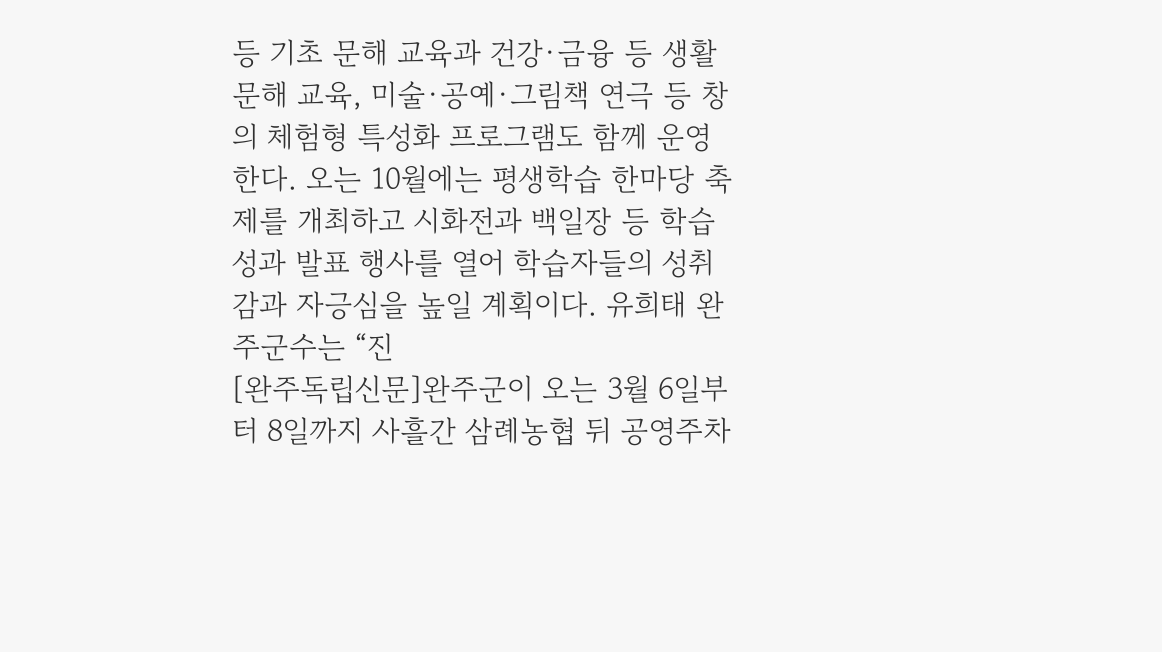등 기초 문해 교육과 건강·금융 등 생활 문해 교육, 미술·공예·그림책 연극 등 창의 체험형 특성화 프로그램도 함께 운영한다. 오는 10월에는 평생학습 한마당 축제를 개최하고 시화전과 백일장 등 학습 성과 발표 행사를 열어 학습자들의 성취감과 자긍심을 높일 계획이다. 유희태 완주군수는 “진
[완주독립신문]완주군이 오는 3월 6일부터 8일까지 사흘간 삼례농협 뒤 공영주차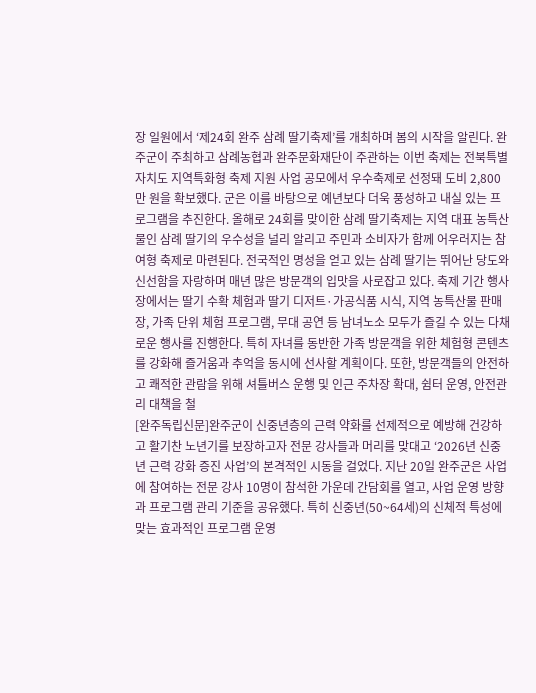장 일원에서 ‘제24회 완주 삼례 딸기축제’를 개최하며 봄의 시작을 알린다. 완주군이 주최하고 삼례농협과 완주문화재단이 주관하는 이번 축제는 전북특별자치도 지역특화형 축제 지원 사업 공모에서 우수축제로 선정돼 도비 2,800만 원을 확보했다. 군은 이를 바탕으로 예년보다 더욱 풍성하고 내실 있는 프로그램을 추진한다. 올해로 24회를 맞이한 삼례 딸기축제는 지역 대표 농특산물인 삼례 딸기의 우수성을 널리 알리고 주민과 소비자가 함께 어우러지는 참여형 축제로 마련된다. 전국적인 명성을 얻고 있는 삼례 딸기는 뛰어난 당도와 신선함을 자랑하며 매년 많은 방문객의 입맛을 사로잡고 있다. 축제 기간 행사장에서는 딸기 수확 체험과 딸기 디저트·가공식품 시식, 지역 농특산물 판매장, 가족 단위 체험 프로그램, 무대 공연 등 남녀노소 모두가 즐길 수 있는 다채로운 행사를 진행한다. 특히 자녀를 동반한 가족 방문객을 위한 체험형 콘텐츠를 강화해 즐거움과 추억을 동시에 선사할 계획이다. 또한, 방문객들의 안전하고 쾌적한 관람을 위해 셔틀버스 운행 및 인근 주차장 확대, 쉼터 운영, 안전관리 대책을 철
[완주독립신문]완주군이 신중년층의 근력 약화를 선제적으로 예방해 건강하고 활기찬 노년기를 보장하고자 전문 강사들과 머리를 맞대고 ‘2026년 신중년 근력 강화 증진 사업’의 본격적인 시동을 걸었다. 지난 20일 완주군은 사업에 참여하는 전문 강사 10명이 참석한 가운데 간담회를 열고, 사업 운영 방향과 프로그램 관리 기준을 공유했다. 특히 신중년(50~64세)의 신체적 특성에 맞는 효과적인 프로그램 운영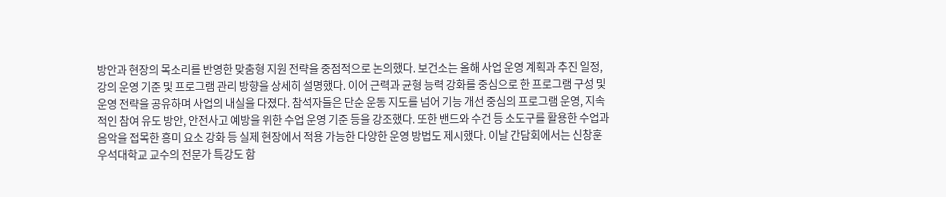방안과 현장의 목소리를 반영한 맞춤형 지원 전략을 중점적으로 논의했다. 보건소는 올해 사업 운영 계획과 추진 일정, 강의 운영 기준 및 프로그램 관리 방향을 상세히 설명했다. 이어 근력과 균형 능력 강화를 중심으로 한 프로그램 구성 및 운영 전략을 공유하며 사업의 내실을 다졌다. 참석자들은 단순 운동 지도를 넘어 기능 개선 중심의 프로그램 운영, 지속적인 참여 유도 방안, 안전사고 예방을 위한 수업 운영 기준 등을 강조했다. 또한 밴드와 수건 등 소도구를 활용한 수업과 음악을 접목한 흥미 요소 강화 등 실제 현장에서 적용 가능한 다양한 운영 방법도 제시했다. 이날 간담회에서는 신창훈 우석대학교 교수의 전문가 특강도 함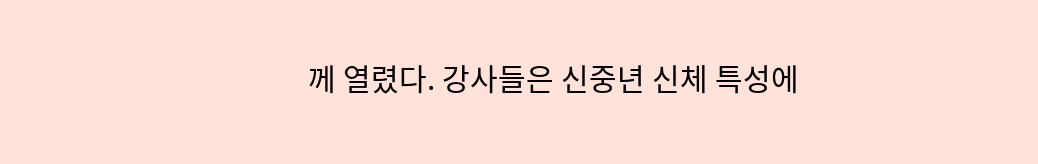께 열렸다. 강사들은 신중년 신체 특성에